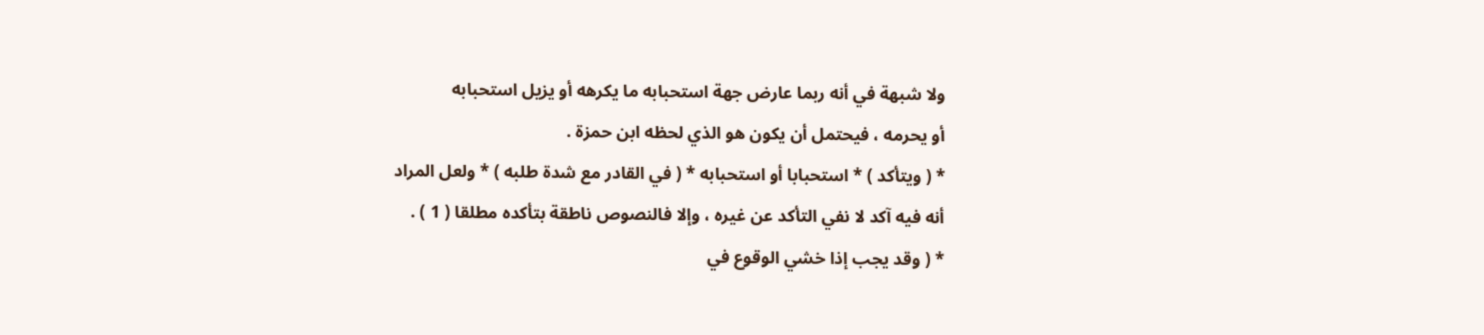ولا شبهة في أنه ربما عارض جهة استحبابه ما يكرهه أو يزيل استحبابه
أو يحرمه ، فيحتمل أن يكون هو الذي لحظه ابن حمزة .
* ( ويتأكد ) * استحبابا أو استحبابه * ( في القادر مع شدة طلبه ) * ولعل المراد
أنه فيه آكد لا نفي التأكد عن غيره ، وإلا فالنصوص ناطقة بتأكده مطلقا ( 1 ) .
* ( وقد يجب إذا خشي الوقوع في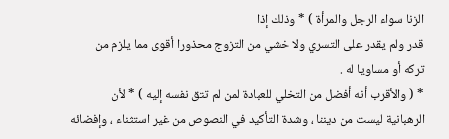الزنا سواء الرجل والمرأة ) * وذلك إذا
قدر ولم يقدر على التسري ولا خشي من التزوج محذورا أقوى مما يلزم من
تركه أو مساويا له .
* ( والأقرب أنه أفضل من التخلي للعبادة لمن لم تتق نفسه إليه ) * لأن
الرهبانية ليست من ديننا ، وشدة التأكيد في النصوص من غير استثناء ، وإفضائه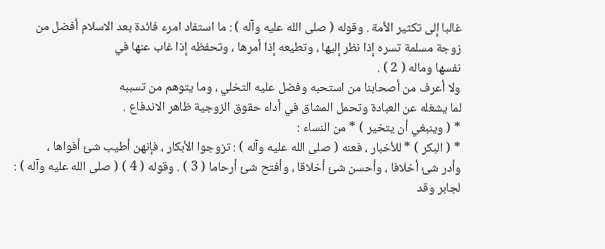غالبا إلى تكثير الأمة . وقوله ( صلى الله عليه وآله ) : ما استفاد امرء فائدة بعد الاسلام أفضل من
زوجة مسلمة تسره إذا نظر إليها ، وتطيعه إذا أمرها ، وتحفظه إذا غاب عنها في
نفسها وماله ( 2 ) .
ولا أعرف من أصحابنا من استحبه وفضل عليه التخلي ، وما يتوهم من تسببه
لما يشغله عن العبادة وتحمل المشاق في أداء حقوق الزوجية ظاهر الاندفاع .
* ( وينبغي أن يتخير ) * من النساء :
* ( البكر ) * للأخبار ، فعنه ( صلى الله عليه وآله ) : تزوجوا الأبكار ، فإنهن أطيب شئ أفواها ،
وأدر شئ أخلافا ، وأحسن شئ أخلاقا ، وأفتح شئ أرحاما ( 3 ) . وقوله ( 4 ) ( صلى الله عليه وآله ) :
لجابر وقد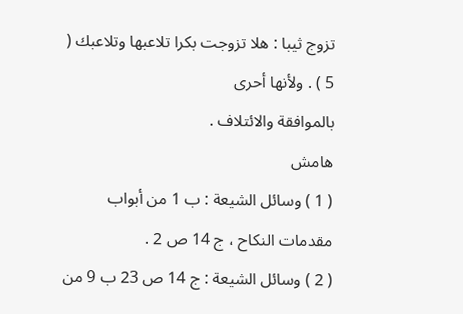تزوج ثيبا : هلا تزوجت بكرا تلاعبها وتلاعبك ( 5 ) . ولأنها أحرى
بالموافقة والائتلاف .
هامش
( 1 ) وسائل الشيعة : ب 1 من أبواب مقدمات النكاح ، ج 14 ص 2 .
( 2 ) وسائل الشيعة : ج 14 ص 23 ب 9 من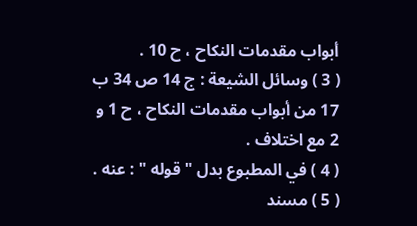أبواب مقدمات النكاح ، ح 10 .
( 3 ) وسائل الشيعة : ج 14 ص 34 ب 17 من أبواب مقدمات النكاح ، ح 1 و 2 مع اختلاف .
( 4 ) في المطبوع بدل " قوله " : عنه .
( 5 ) مسند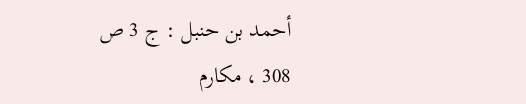أحمد بن حنبل : ج 3 ص 308 ، مكارم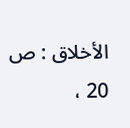الأخلاق : ص 20 ،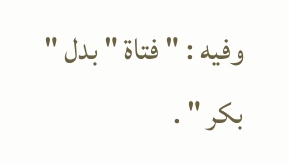وفيه : " فتاة " بدل " بكر " .